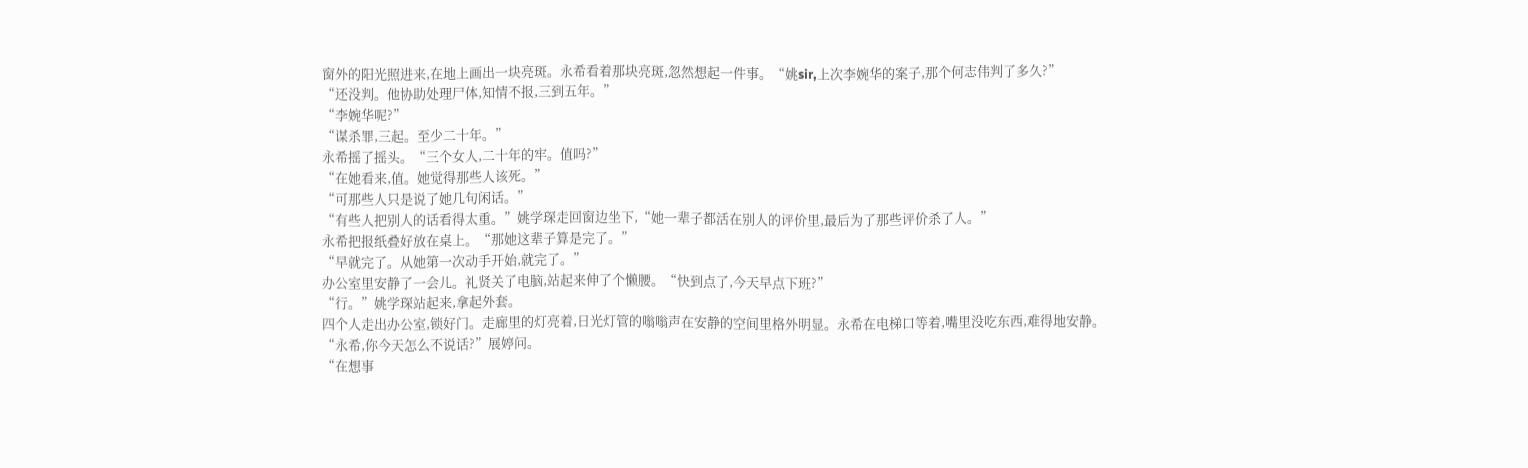窗外的阳光照进来,在地上画出一块亮斑。永希看着那块亮斑,忽然想起一件事。“姚sir,上次李婉华的案子,那个何志伟判了多久?”
“还没判。他协助处理尸体,知情不报,三到五年。”
“李婉华呢?”
“谋杀罪,三起。至少二十年。”
永希摇了摇头。“三个女人,二十年的牢。值吗?”
“在她看来,值。她觉得那些人该死。”
“可那些人只是说了她几句闲话。”
“有些人把别人的话看得太重。”姚学琛走回窗边坐下,“她一辈子都活在别人的评价里,最后为了那些评价杀了人。”
永希把报纸叠好放在桌上。“那她这辈子算是完了。”
“早就完了。从她第一次动手开始,就完了。”
办公室里安静了一会儿。礼贤关了电脑,站起来伸了个懒腰。“快到点了,今天早点下班?”
“行。”姚学琛站起来,拿起外套。
四个人走出办公室,锁好门。走廊里的灯亮着,日光灯管的嗡嗡声在安静的空间里格外明显。永希在电梯口等着,嘴里没吃东西,难得地安静。
“永希,你今天怎么不说话?”展婷问。
“在想事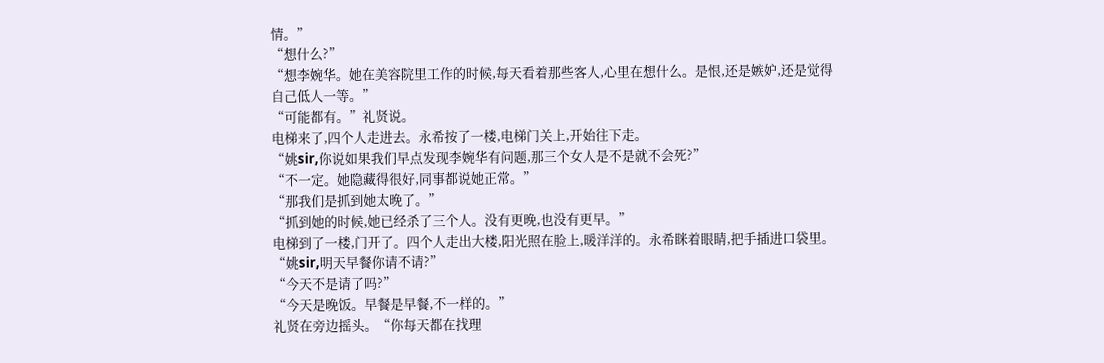情。”
“想什么?”
“想李婉华。她在美容院里工作的时候,每天看着那些客人,心里在想什么。是恨,还是嫉妒,还是觉得自己低人一等。”
“可能都有。”礼贤说。
电梯来了,四个人走进去。永希按了一楼,电梯门关上,开始往下走。
“姚sir,你说如果我们早点发现李婉华有问题,那三个女人是不是就不会死?”
“不一定。她隐藏得很好,同事都说她正常。”
“那我们是抓到她太晚了。”
“抓到她的时候,她已经杀了三个人。没有更晚,也没有更早。”
电梯到了一楼,门开了。四个人走出大楼,阳光照在脸上,暖洋洋的。永希眯着眼睛,把手插进口袋里。
“姚sir,明天早餐你请不请?”
“今天不是请了吗?”
“今天是晚饭。早餐是早餐,不一样的。”
礼贤在旁边摇头。“你每天都在找理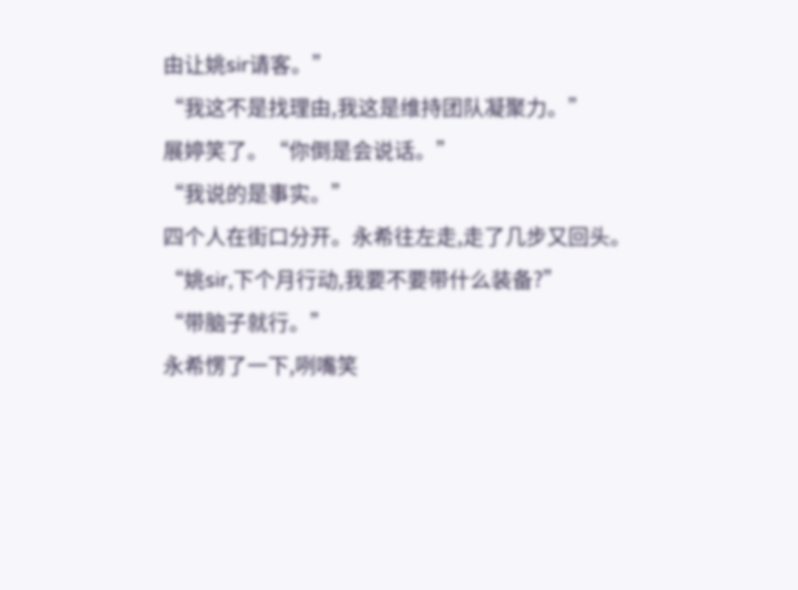由让姚sir请客。”
“我这不是找理由,我这是维持团队凝聚力。”
展婷笑了。“你倒是会说话。”
“我说的是事实。”
四个人在街口分开。永希往左走,走了几步又回头。“姚sir,下个月行动,我要不要带什么装备?”
“带脑子就行。”
永希愣了一下,咧嘴笑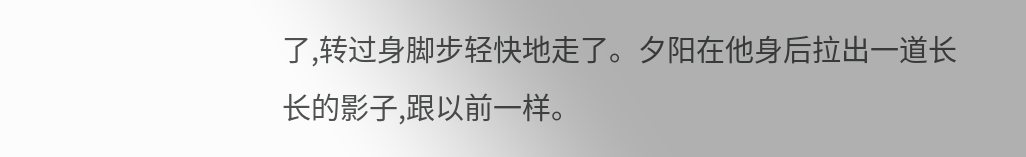了,转过身脚步轻快地走了。夕阳在他身后拉出一道长长的影子,跟以前一样。